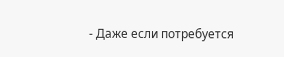- Даже если потребуется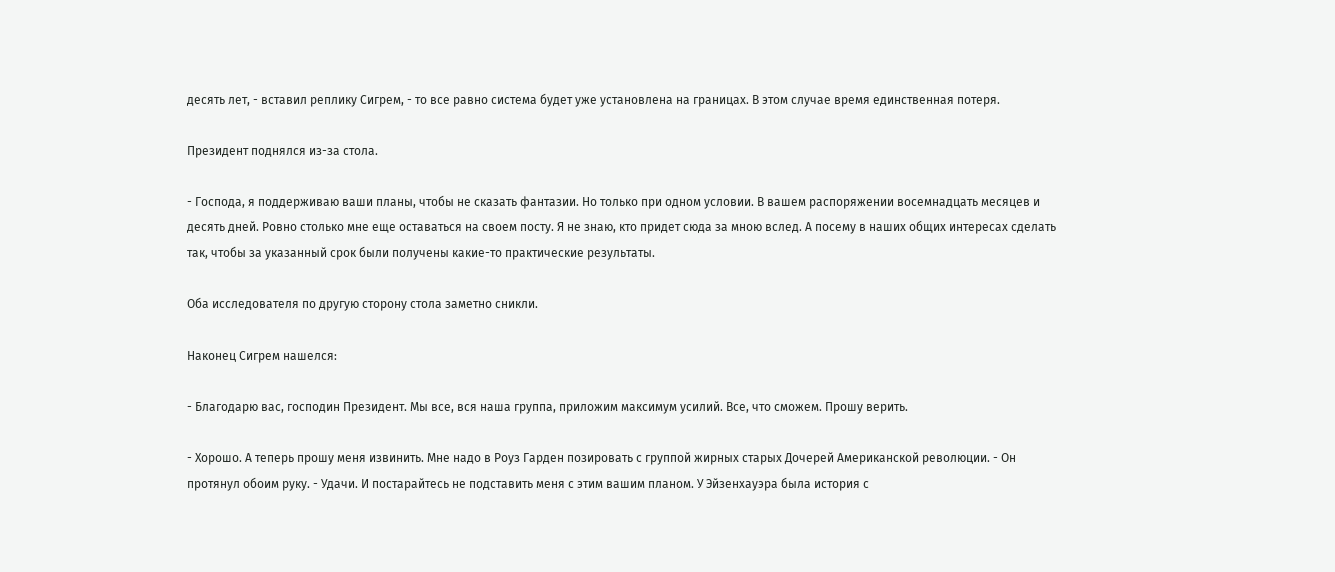десять лет, - вставил реплику Сигрем, - то все равно система будет уже установлена на границах. В этом случае время единственная потеря.

Президент поднялся из-за стола.

- Господа, я поддерживаю ваши планы, чтобы не сказать фантазии. Но только при одном условии. В вашем распоряжении восемнадцать месяцев и десять дней. Ровно столько мне еще оставаться на своем посту. Я не знаю, кто придет сюда за мною вслед. А посему в наших общих интересах сделать так, чтобы за указанный срок были получены какие-то практические результаты.

Оба исследователя по другую сторону стола заметно сникли.

Наконец Сигрем нашелся:

- Благодарю вас, господин Президент. Мы все, вся наша группа, приложим максимум усилий. Все, что сможем. Прошу верить.

- Хорошо. А теперь прошу меня извинить. Мне надо в Роуз Гарден позировать с группой жирных старых Дочерей Американской революции. - Он протянул обоим руку. - Удачи. И постарайтесь не подставить меня с этим вашим планом. У Эйзенхауэра была история с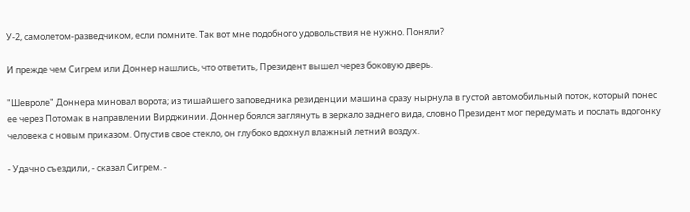У-2, самолетом-разведчиком, если помните. Так вот мне подобного удовольствия не нужно. Поняли?

И прежде чем Сигрем или Доннер нашлись, что ответить, Президент вышел через боковую дверь.

"Шевроле" Доннера миновал ворота; из тишайшего заповедника резиденции машина сразу нырнула в густой автомобильный поток, который понес ее через Потомак в направлении Вирджинии. Доннер боялся заглянуть в зеркало заднего вида, словно Президент мог передумать и послать вдогонку человека с новым приказом. Опустив свое стекло, он глубоко вдохнул влажный летний воздух.

- Удачно съездили, - сказал Сигрем. -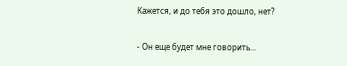Кажется, и до тебя это дошло, нет?

- Он еще будет мне говорить...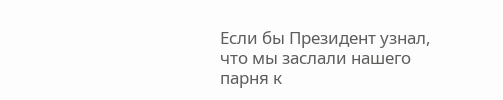Если бы Президент узнал, что мы заслали нашего парня к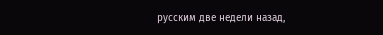русским две недели назад,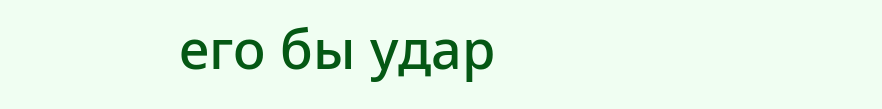его бы удар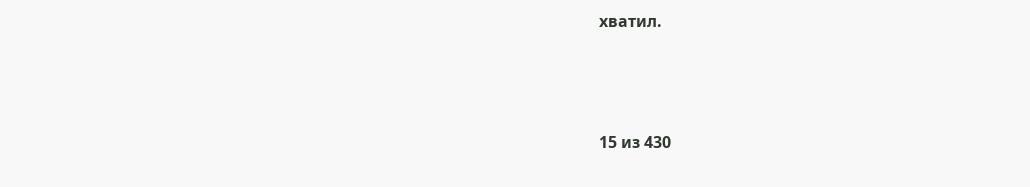хватил.



15 из 430